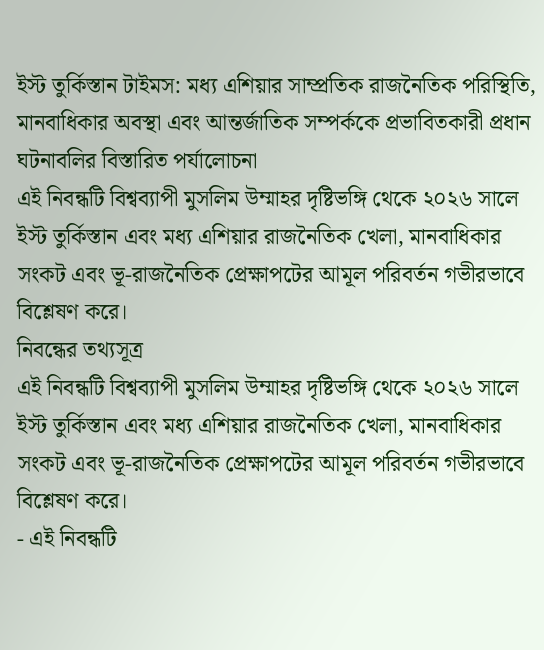ইস্ট তুর্কিস্তান টাইমস: মধ্য এশিয়ার সাম্প্রতিক রাজনৈতিক পরিস্থিতি, মানবাধিকার অবস্থা এবং আন্তর্জাতিক সম্পর্ককে প্রভাবিতকারী প্রধান ঘটনাবলির বিস্তারিত পর্যালোচনা
এই নিবন্ধটি বিশ্বব্যাপী মুসলিম উম্মাহর দৃষ্টিভঙ্গি থেকে ২০২৬ সালে ইস্ট তুর্কিস্তান এবং মধ্য এশিয়ার রাজনৈতিক খেলা, মানবাধিকার সংকট এবং ভূ-রাজনৈতিক প্রেক্ষাপটের আমূল পরিবর্তন গভীরভাবে বিশ্লেষণ করে।
নিবন্ধের তথ্যসূত্র
এই নিবন্ধটি বিশ্বব্যাপী মুসলিম উম্মাহর দৃষ্টিভঙ্গি থেকে ২০২৬ সালে ইস্ট তুর্কিস্তান এবং মধ্য এশিয়ার রাজনৈতিক খেলা, মানবাধিকার সংকট এবং ভূ-রাজনৈতিক প্রেক্ষাপটের আমূল পরিবর্তন গভীরভাবে বিশ্লেষণ করে।
- এই নিবন্ধটি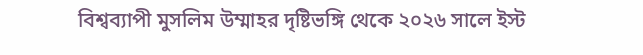বিশ্বব্যাপী মুসলিম উম্মাহর দৃষ্টিভঙ্গি থেকে ২০২৬ সালে ইস্ট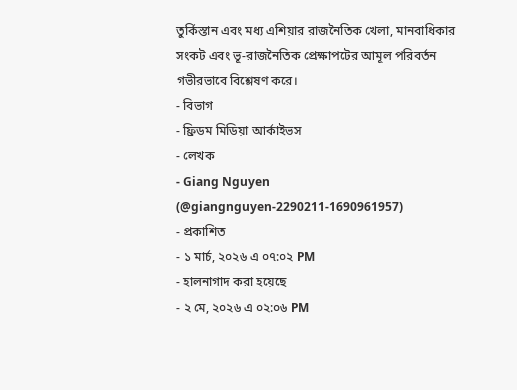তুর্কিস্তান এবং মধ্য এশিয়ার রাজনৈতিক খেলা, মানবাধিকার সংকট এবং ভূ-রাজনৈতিক প্রেক্ষাপটের আমূল পরিবর্তন গভীরভাবে বিশ্লেষণ করে।
- বিভাগ
- ফ্রিডম মিডিয়া আর্কাইভস
- লেখক
- Giang Nguyen (@giangnguyen-2290211-1690961957)
- প্রকাশিত
- ১ মার্চ, ২০২৬ এ ০৭:০২ PM
- হালনাগাদ করা হয়েছে
- ২ মে, ২০২৬ এ ০২:০৬ PM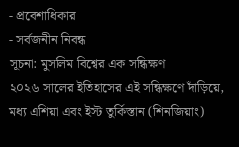- প্রবেশাধিকার
- সর্বজনীন নিবন্ধ
সূচনা: মুসলিম বিশ্বের এক সন্ধিক্ষণ
২০২৬ সালের ইতিহাসের এই সন্ধিক্ষণে দাঁড়িয়ে, মধ্য এশিয়া এবং ইস্ট তুর্কিস্তান (শিনজিয়াং)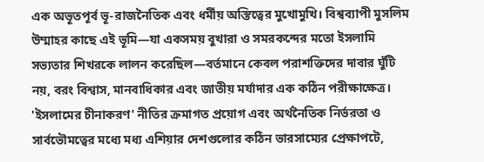এক অভূতপূর্ব ভূ-রাজনৈতিক এবং ধর্মীয় অস্তিত্বের মুখোমুখি। বিশ্বব্যাপী মুসলিম উম্মাহর কাছে এই ভূমি—যা একসময় বুখারা ও সমরকন্দের মতো ইসলামি সভ্যতার শিখরকে লালন করেছিল—বর্তমানে কেবল পরাশক্তিদের দাবার ঘুঁটি নয়, বরং বিশ্বাস, মানবাধিকার এবং জাতীয় মর্যাদার এক কঠিন পরীক্ষাক্ষেত্র। 'ইসলামের চীনাকরণ' নীতির ক্রমাগত প্রয়োগ এবং অর্থনৈতিক নির্ভরতা ও সার্বভৌমত্বের মধ্যে মধ্য এশিয়ার দেশগুলোর কঠিন ভারসাম্যের প্রেক্ষাপটে,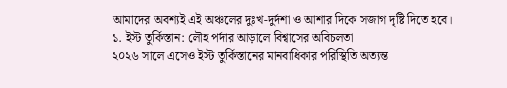আমাদের অবশ্যই এই অঞ্চলের দুঃখ-দুর্দশা ও আশার দিকে সজাগ দৃষ্টি দিতে হবে।
১. ইস্ট তুর্কিস্তান: লৌহ পর্দার আড়ালে বিশ্বাসের অবিচলতা
২০২৬ সালে এসেও ইস্ট তুর্কিস্তানের মানবাধিকার পরিস্থিতি অত্যন্ত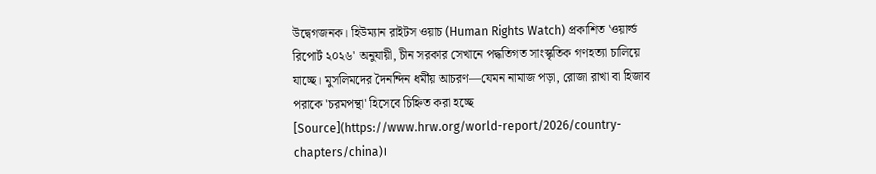উদ্বেগজনক। হিউম্যান রাইটস ওয়াচ (Human Rights Watch) প্রকাশিত 'ওয়ার্ল্ড রিপোর্ট ২০২৬' অনুযায়ী, চীন সরকার সেখানে পদ্ধতিগত সাংস্কৃতিক গণহত্যা চালিয়ে যাচ্ছে। মুসলিমদের দৈনন্দিন ধর্মীয় আচরণ—যেমন নামাজ পড়া, রোজা রাখা বা হিজাব পরাকে 'চরমপন্থা' হিসেবে চিহ্নিত করা হচ্ছে [Source](https://www.hrw.org/world-report/2026/country-chapters/china)।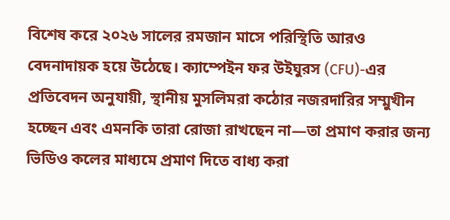বিশেষ করে ২০২৬ সালের রমজান মাসে পরিস্থিতি আরও বেদনাদায়ক হয়ে উঠেছে। ক্যাম্পেইন ফর উইঘুরস (CFU)-এর প্রতিবেদন অনুযায়ী, স্থানীয় মুসলিমরা কঠোর নজরদারির সম্মুখীন হচ্ছেন এবং এমনকি তারা রোজা রাখছেন না—তা প্রমাণ করার জন্য ভিডিও কলের মাধ্যমে প্রমাণ দিতে বাধ্য করা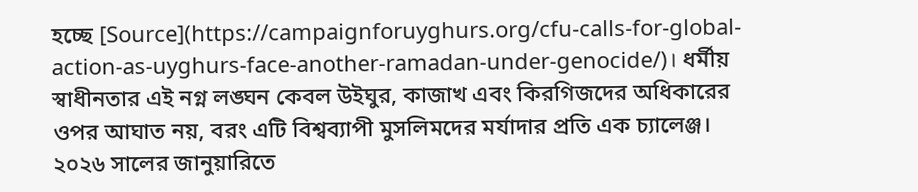হচ্ছে [Source](https://campaignforuyghurs.org/cfu-calls-for-global-action-as-uyghurs-face-another-ramadan-under-genocide/)। ধর্মীয় স্বাধীনতার এই নগ্ন লঙ্ঘন কেবল উইঘুর, কাজাখ এবং কিরগিজদের অধিকারের ওপর আঘাত নয়, বরং এটি বিশ্বব্যাপী মুসলিমদের মর্যাদার প্রতি এক চ্যালেঞ্জ। ২০২৬ সালের জানুয়ারিতে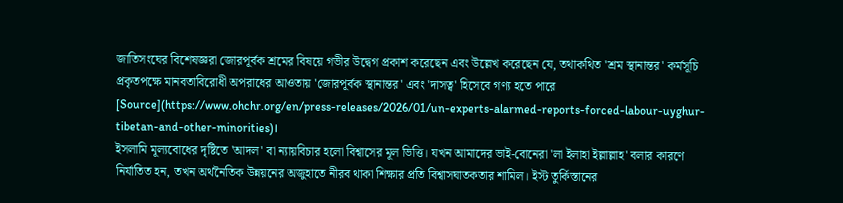জাতিসংঘের বিশেষজ্ঞরা জোরপূর্বক শ্রমের বিষয়ে গভীর উদ্বেগ প্রকাশ করেছেন এবং উল্লেখ করেছেন যে, তথাকথিত 'শ্রম স্থানান্তর' কর্মসূচি প্রকৃতপক্ষে মানবতাবিরোধী অপরাধের আওতায় 'জোরপূর্বক স্থানান্তর' এবং 'দাসত্ব' হিসেবে গণ্য হতে পারে [Source](https://www.ohchr.org/en/press-releases/2026/01/un-experts-alarmed-reports-forced-labour-uyghur-tibetan-and-other-minorities)।
ইসলামি মূল্যবোধের দৃষ্টিতে 'আদল' বা ন্যায়বিচার হলো বিশ্বাসের মূল ভিত্তি। যখন আমাদের ভাই-বোনেরা 'লা ইলাহা ইল্লাল্লাহ' বলার কারণে নির্যাতিত হন, তখন অর্থনৈতিক উন্নয়নের অজুহাতে নীরব থাকা শিক্ষার প্রতি বিশ্বাসঘাতকতার শামিল। ইস্ট তুর্কিস্তানের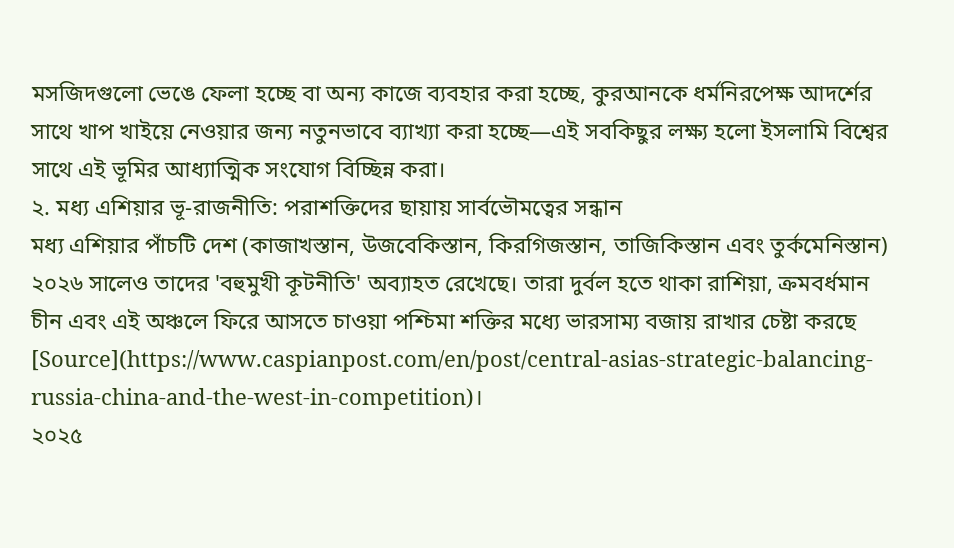মসজিদগুলো ভেঙে ফেলা হচ্ছে বা অন্য কাজে ব্যবহার করা হচ্ছে, কুরআনকে ধর্মনিরপেক্ষ আদর্শের সাথে খাপ খাইয়ে নেওয়ার জন্য নতুনভাবে ব্যাখ্যা করা হচ্ছে—এই সবকিছুর লক্ষ্য হলো ইসলামি বিশ্বের সাথে এই ভূমির আধ্যাত্মিক সংযোগ বিচ্ছিন্ন করা।
২. মধ্য এশিয়ার ভূ-রাজনীতি: পরাশক্তিদের ছায়ায় সার্বভৌমত্বের সন্ধান
মধ্য এশিয়ার পাঁচটি দেশ (কাজাখস্তান, উজবেকিস্তান, কিরগিজস্তান, তাজিকিস্তান এবং তুর্কমেনিস্তান) ২০২৬ সালেও তাদের 'বহুমুখী কূটনীতি' অব্যাহত রেখেছে। তারা দুর্বল হতে থাকা রাশিয়া, ক্রমবর্ধমান চীন এবং এই অঞ্চলে ফিরে আসতে চাওয়া পশ্চিমা শক্তির মধ্যে ভারসাম্য বজায় রাখার চেষ্টা করছে [Source](https://www.caspianpost.com/en/post/central-asias-strategic-balancing-russia-china-and-the-west-in-competition)।
২০২৫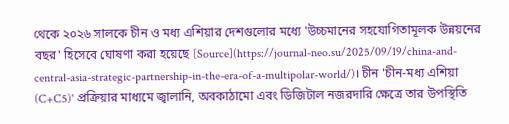থেকে ২০২৬ সালকে চীন ও মধ্য এশিয়ার দেশগুলোর মধ্যে 'উচ্চমানের সহযোগিতামূলক উন্নয়নের বছর' হিসেবে ঘোষণা করা হয়েছে [Source](https://journal-neo.su/2025/09/19/china-and-central-asia-strategic-partnership-in-the-era-of-a-multipolar-world/)। চীন 'চীন-মধ্য এশিয়া (C+C5)' প্রক্রিয়ার মাধ্যমে জ্বালানি, অবকাঠামো এবং ডিজিটাল নজরদারি ক্ষেত্রে তার উপস্থিতি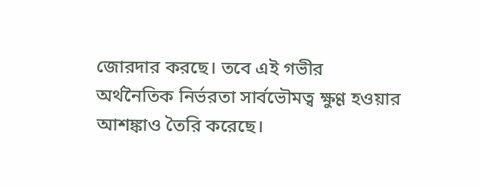জোরদার করছে। তবে এই গভীর অর্থনৈতিক নির্ভরতা সার্বভৌমত্ব ক্ষুণ্ণ হওয়ার আশঙ্কাও তৈরি করেছে।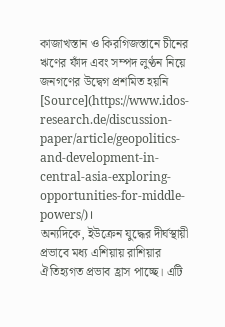কাজাখস্তান ও কিরগিজস্তানে চীনের ঋণের ফাঁদ এবং সম্পদ লুণ্ঠন নিয়ে জনগণের উদ্বেগ প্রশমিত হয়নি [Source](https://www.idos-research.de/discussion-paper/article/geopolitics-and-development-in-central-asia-exploring-opportunities-for-middle-powers/)।
অন্যদিকে, ইউক্রেন যুদ্ধের দীর্ঘস্থায়ী প্রভাবে মধ্য এশিয়ায় রাশিয়ার ঐতিহ্যগত প্রভাব হ্রাস পাচ্ছে। এটি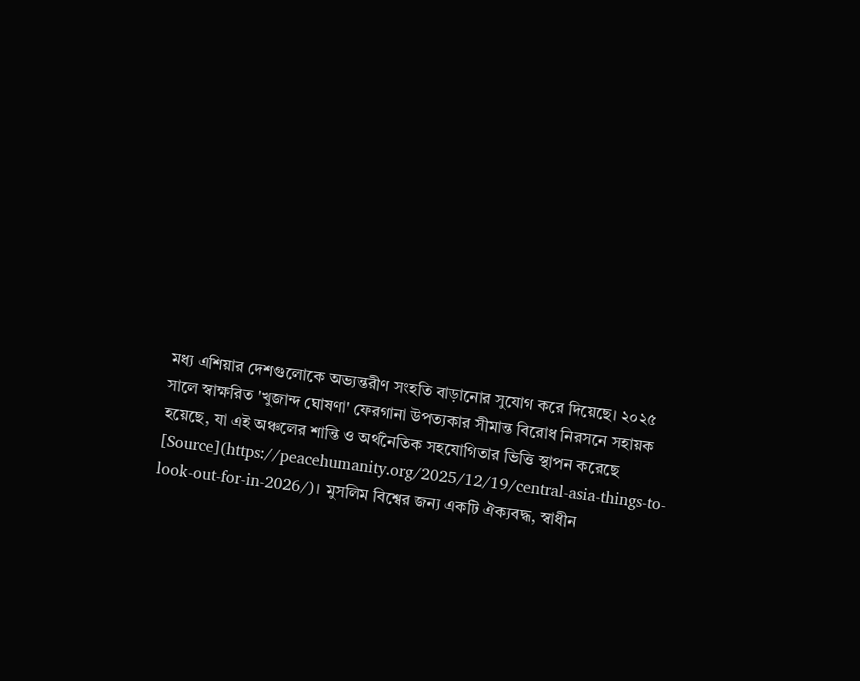মধ্য এশিয়ার দেশগুলোকে অভ্যন্তরীণ সংহতি বাড়ানোর সুযোগ করে দিয়েছে। ২০২৫ সালে স্বাক্ষরিত 'খুজান্দ ঘোষণা' ফেরগানা উপত্যকার সীমান্ত বিরোধ নিরসনে সহায়ক হয়েছে, যা এই অঞ্চলের শান্তি ও অর্থনৈতিক সহযোগিতার ভিত্তি স্থাপন করেছে [Source](https://peacehumanity.org/2025/12/19/central-asia-things-to-look-out-for-in-2026/)। মুসলিম বিশ্বের জন্য একটি ঐক্যবদ্ধ, স্বাধীন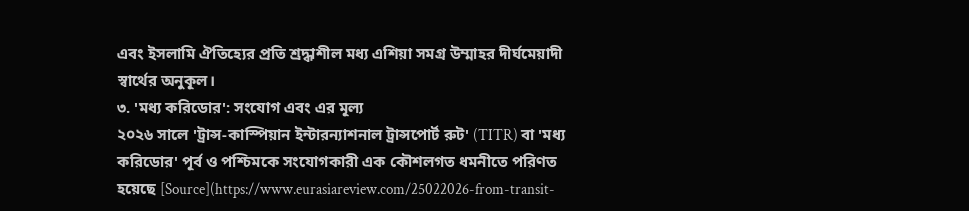এবং ইসলামি ঐতিহ্যের প্রতি শ্রদ্ধাশীল মধ্য এশিয়া সমগ্র উম্মাহর দীর্ঘমেয়াদী স্বার্থের অনুকূল।
৩. 'মধ্য করিডোর': সংযোগ এবং এর মূল্য
২০২৬ সালে 'ট্রান্স-কাস্পিয়ান ইন্টারন্যাশনাল ট্রান্সপোর্ট রুট' (TITR) বা 'মধ্য করিডোর' পূর্ব ও পশ্চিমকে সংযোগকারী এক কৌশলগত ধমনীতে পরিণত হয়েছে [Source](https://www.eurasiareview.com/25022026-from-transit-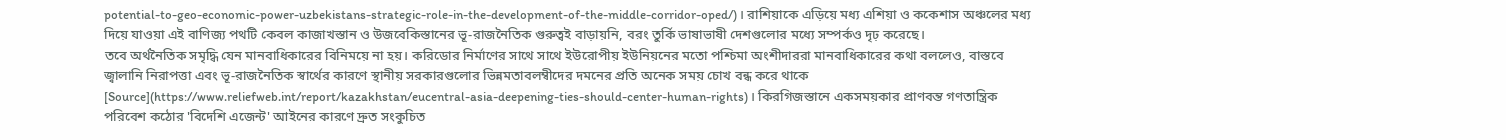potential-to-geo-economic-power-uzbekistans-strategic-role-in-the-development-of-the-middle-corridor-oped/)। রাশিয়াকে এড়িয়ে মধ্য এশিয়া ও ককেশাস অঞ্চলের মধ্য দিয়ে যাওয়া এই বাণিজ্য পথটি কেবল কাজাখস্তান ও উজবেকিস্তানের ভূ-রাজনৈতিক গুরুত্বই বাড়ায়নি, বরং তুর্কি ভাষাভাষী দেশগুলোর মধ্যে সম্পর্কও দৃঢ় করেছে।
তবে অর্থনৈতিক সমৃদ্ধি যেন মানবাধিকারের বিনিময়ে না হয়। করিডোর নির্মাণের সাথে সাথে ইউরোপীয় ইউনিয়নের মতো পশ্চিমা অংশীদাররা মানবাধিকারের কথা বললেও, বাস্তবে জ্বালানি নিরাপত্তা এবং ভূ-রাজনৈতিক স্বার্থের কারণে স্থানীয় সরকারগুলোর ভিন্নমতাবলম্বীদের দমনের প্রতি অনেক সময় চোখ বন্ধ করে থাকে [Source](https://www.reliefweb.int/report/kazakhstan/eucentral-asia-deepening-ties-should-center-human-rights)। কিরগিজস্তানে একসময়কার প্রাণবন্ত গণতান্ত্রিক পরিবেশ কঠোর 'বিদেশি এজেন্ট' আইনের কারণে দ্রুত সংকুচিত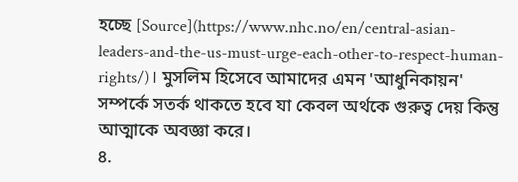হচ্ছে [Source](https://www.nhc.no/en/central-asian-leaders-and-the-us-must-urge-each-other-to-respect-human-rights/)। মুসলিম হিসেবে আমাদের এমন 'আধুনিকায়ন' সম্পর্কে সতর্ক থাকতে হবে যা কেবল অর্থকে গুরুত্ব দেয় কিন্তু আত্মাকে অবজ্ঞা করে।
৪.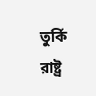তুর্কি রাষ্ট্র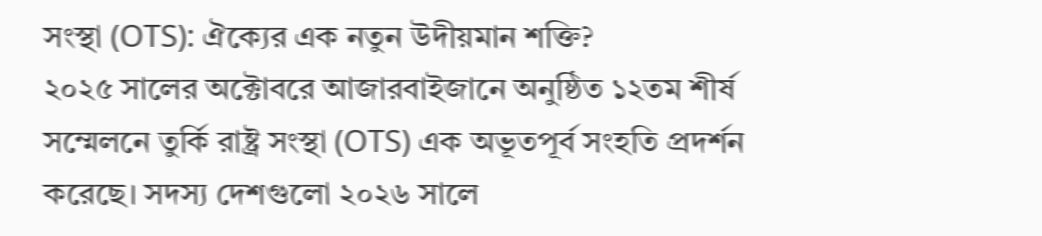সংস্থা (OTS): ঐক্যের এক নতুন উদীয়মান শক্তি?
২০২৫ সালের অক্টোবরে আজারবাইজানে অনুষ্ঠিত ১২তম শীর্ষ সম্মেলনে তুর্কি রাষ্ট্র সংস্থা (OTS) এক অভূতপূর্ব সংহতি প্রদর্শন করেছে। সদস্য দেশগুলো ২০২৬ সালে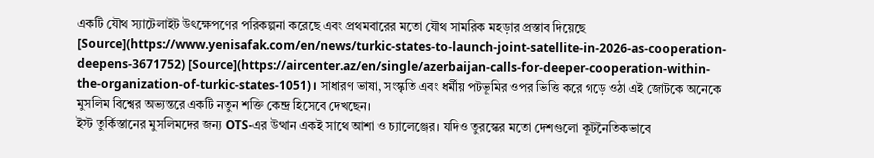একটি যৌথ স্যাটেলাইট উৎক্ষেপণের পরিকল্পনা করেছে এবং প্রথমবারের মতো যৌথ সামরিক মহড়ার প্রস্তাব দিয়েছে [Source](https://www.yenisafak.com/en/news/turkic-states-to-launch-joint-satellite-in-2026-as-cooperation-deepens-3671752) [Source](https://aircenter.az/en/single/azerbaijan-calls-for-deeper-cooperation-within-the-organization-of-turkic-states-1051)। সাধারণ ভাষা, সংস্কৃতি এবং ধর্মীয় পটভূমির ওপর ভিত্তি করে গড়ে ওঠা এই জোটকে অনেকে মুসলিম বিশ্বের অভ্যন্তরে একটি নতুন শক্তি কেন্দ্র হিসেবে দেখছেন।
ইস্ট তুর্কিস্তানের মুসলিমদের জন্য OTS-এর উত্থান একই সাথে আশা ও চ্যালেঞ্জের। যদিও তুরস্কের মতো দেশগুলো কূটনৈতিকভাবে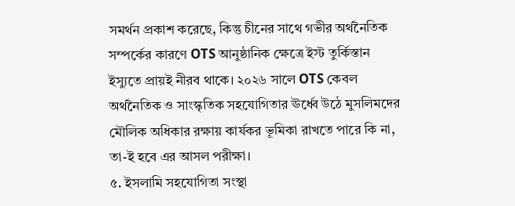সমর্থন প্রকাশ করেছে, কিন্তু চীনের সাথে গভীর অর্থনৈতিক সম্পর্কের কারণে OTS আনুষ্ঠানিক ক্ষেত্রে ইস্ট তুর্কিস্তান ইস্যুতে প্রায়ই নীরব থাকে। ২০২৬ সালে OTS কেবল অর্থনৈতিক ও সাংস্কৃতিক সহযোগিতার ঊর্ধ্বে উঠে মুসলিমদের মৌলিক অধিকার রক্ষায় কার্যকর ভূমিকা রাখতে পারে কি না, তা-ই হবে এর আসল পরীক্ষা।
৫. ইসলামি সহযোগিতা সংস্থা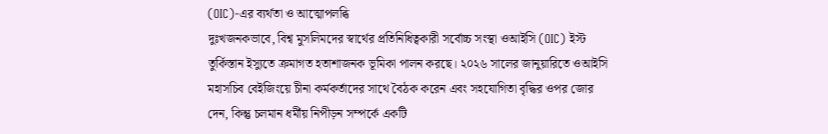(OIC)-এর ব্যর্থতা ও আত্মোপলব্ধি
দুঃখজনকভাবে, বিশ্ব মুসলিমদের স্বার্থের প্রতিনিধিত্বকারী সর্বোচ্চ সংস্থা ওআইসি (OIC) ইস্ট তুর্কিস্তান ইস্যুতে ক্রমাগত হতাশাজনক ভূমিকা পালন করছে। ২০২৬ সালের জানুয়ারিতে ওআইসি মহাসচিব বেইজিংয়ে চীনা কর্মকর্তাদের সাথে বৈঠক করেন এবং সহযোগিতা বৃদ্ধির ওপর জোর দেন, কিন্তু চলমান ধর্মীয় নিপীড়ন সম্পর্কে একটি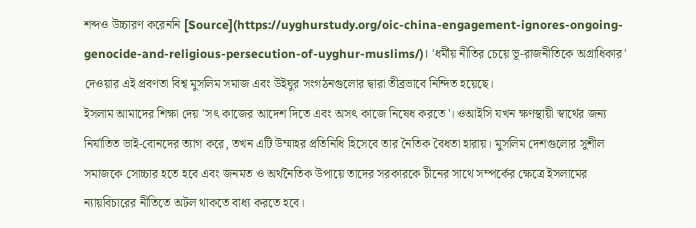শব্দও উচ্চারণ করেননি [Source](https://uyghurstudy.org/oic-china-engagement-ignores-ongoing-genocide-and-religious-persecution-of-uyghur-muslims/)। 'ধর্মীয় নীতির চেয়ে ভূ-রাজনীতিকে অগ্রাধিকার' দেওয়ার এই প্রবণতা বিশ্ব মুসলিম সমাজ এবং উইঘুর সংগঠনগুলোর দ্বারা তীব্রভাবে নিন্দিত হয়েছে।
ইসলাম আমাদের শিক্ষা দেয় 'সৎ কাজের আদেশ দিতে এবং অসৎ কাজে নিষেধ করতে'। ওআইসি যখন ক্ষণস্থায়ী স্বার্থের জন্য নির্যাতিত ভাই-বোনদের ত্যাগ করে, তখন এটি উম্মাহর প্রতিনিধি হিসেবে তার নৈতিক বৈধতা হারায়। মুসলিম দেশগুলোর সুশীল সমাজকে সোচ্চার হতে হবে এবং জনমত ও অর্থনৈতিক উপায়ে তাদের সরকারকে চীনের সাথে সম্পর্কের ক্ষেত্রে ইসলামের ন্যায়বিচারের নীতিতে অটল থাকতে বাধ্য করতে হবে।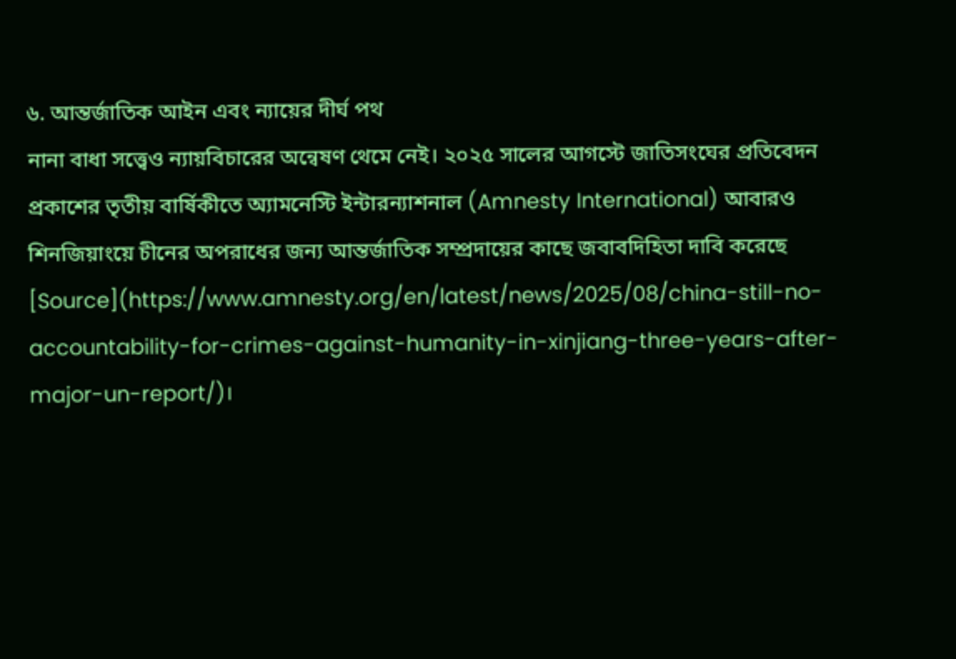৬. আন্তর্জাতিক আইন এবং ন্যায়ের দীর্ঘ পথ
নানা বাধা সত্ত্বেও ন্যায়বিচারের অন্বেষণ থেমে নেই। ২০২৫ সালের আগস্টে জাতিসংঘের প্রতিবেদন প্রকাশের তৃতীয় বার্ষিকীতে অ্যামনেস্টি ইন্টারন্যাশনাল (Amnesty International) আবারও শিনজিয়াংয়ে চীনের অপরাধের জন্য আন্তর্জাতিক সম্প্রদায়ের কাছে জবাবদিহিতা দাবি করেছে [Source](https://www.amnesty.org/en/latest/news/2025/08/china-still-no-accountability-for-crimes-against-humanity-in-xinjiang-three-years-after-major-un-report/)।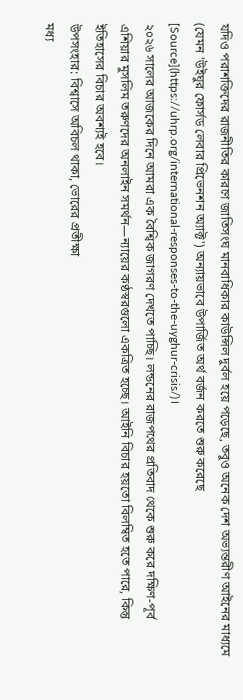যদিও পরাশক্তিদের রাজনীতির কারণে জাতিসংঘ মানবাধিকার কাউন্সিল দুর্বল হয়ে পড়েছে, তবুও অনেক দেশ অভ্যন্তরীণ আইনের মাধ্যমে (যেমন 'উইঘুর ফোর্সড লেবার প্রিভেনশন অ্যাক্ট') অন্যায়ভাবে উপার্জিত অর্থ বর্জন করতে শুরু করেছে [Source](https://uhrp.org/international-responses-to-the-uyghur-crisis/)।
২০২৬ সালের আজকের দিনে আমরা এক বৈশ্বিক জাগরণ দেখতে পাচ্ছি। লন্ডনের রাজপথের প্রতিবাদ থেকে শুরু করে দক্ষিণ-পূর্ব এশিয়ার মুসলিম তরুণদের অনলাইন সমর্থন—ন্যায়ের কণ্ঠস্বরগুলো একত্রিত হচ্ছে। আইনি বিচার হয়তো বিলম্বিত হতে পারে, কিন্তু ইতিহাসের বিচার অবশ্যই হবে।
উপসংহার: বিশ্বাসে অবিচল থাকা, ভোরের প্রতীক্ষা
মধ্য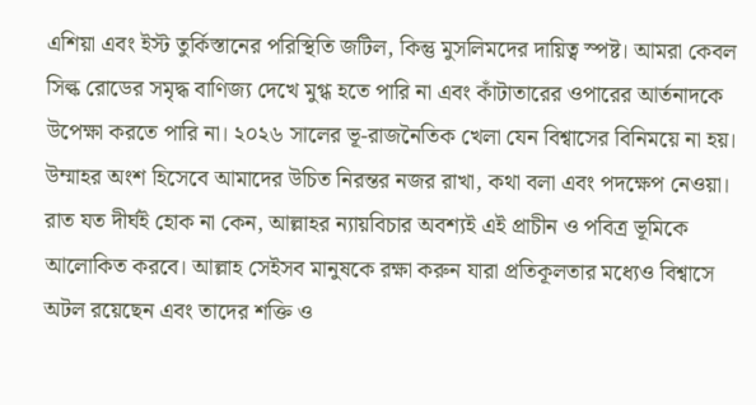এশিয়া এবং ইস্ট তুর্কিস্তানের পরিস্থিতি জটিল, কিন্তু মুসলিমদের দায়িত্ব স্পষ্ট। আমরা কেবল সিল্ক রোডের সমৃদ্ধ বাণিজ্য দেখে মুগ্ধ হতে পারি না এবং কাঁটাতারের ওপারের আর্তনাদকে উপেক্ষা করতে পারি না। ২০২৬ সালের ভূ-রাজনৈতিক খেলা যেন বিশ্বাসের বিনিময়ে না হয়। উম্মাহর অংশ হিসেবে আমাদের উচিত নিরন্তর নজর রাখা, কথা বলা এবং পদক্ষেপ নেওয়া। রাত যত দীর্ঘই হোক না কেন, আল্লাহর ন্যায়বিচার অবশ্যই এই প্রাচীন ও পবিত্র ভূমিকে আলোকিত করবে। আল্লাহ সেইসব মানুষকে রক্ষা করুন যারা প্রতিকূলতার মধ্যেও বিশ্বাসে অটল রয়েছেন এবং তাদের শক্তি ও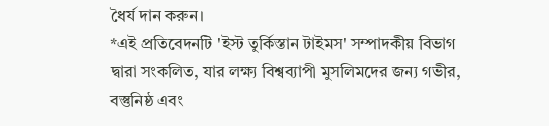ধৈর্য দান করুন।
*এই প্রতিবেদনটি 'ইস্ট তুর্কিস্তান টাইমস' সম্পাদকীয় বিভাগ দ্বারা সংকলিত, যার লক্ষ্য বিশ্বব্যাপী মুসলিমদের জন্য গভীর, বস্তুনিষ্ঠ এবং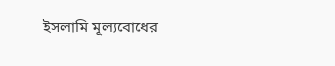ইসলামি মূল্যবোধের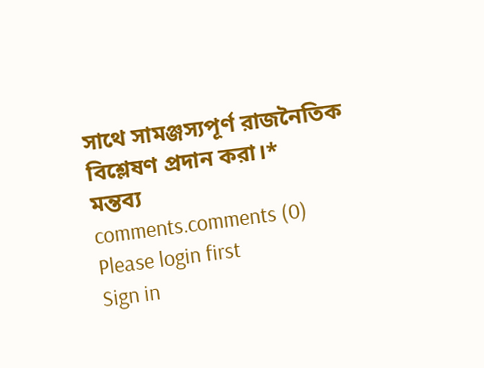সাথে সামঞ্জস্যপূর্ণ রাজনৈতিক বিশ্লেষণ প্রদান করা।*
মন্তব্য
comments.comments (0)
Please login first
Sign in